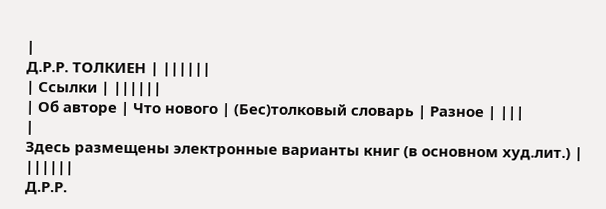|
Д.Р.Р. ТОЛКИЕН | ||||||
| Ссылки | ||||||
| Об авторе | Что нового | (Бес)толковый словарь | Разное | |||
|
Здесь размещены электронные варианты книг (в основном худ.лит.) | ||||||
Д.Р.Р.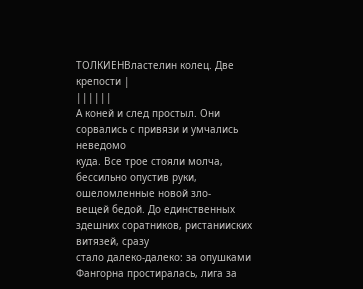ТОЛКИЕНВластелин колец. Две крепости |
||||||
А коней и след простыл. Они сорвались с привязи и умчались неведомо
куда. Все трое стояли молча, бессильно опустив руки, ошеломленные новой зло-
вещей бедой. До единственных здешних соратников, ристанииских витязей, сразу
стало далеко-далеко: за опушками Фангорна простиралась, лига за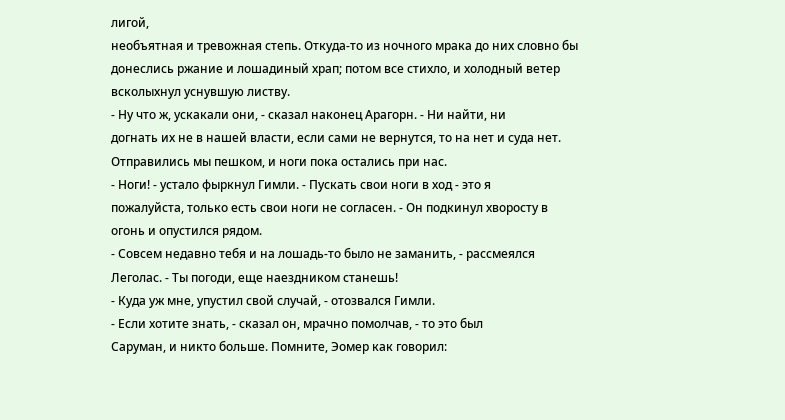лигой,
необъятная и тревожная степь. Откуда-то из ночного мрака до них словно бы
донеслись ржание и лошадиный храп; потом все стихло, и холодный ветер
всколыхнул уснувшую листву.
- Ну что ж, ускакали они, - сказал наконец Арагорн. - Ни найти, ни
догнать их не в нашей власти, если сами не вернутся, то на нет и суда нет.
Отправились мы пешком, и ноги пока остались при нас.
- Ноги! - устало фыркнул Гимли. - Пускать свои ноги в ход - это я
пожалуйста, только есть свои ноги не согласен. - Он подкинул хворосту в
огонь и опустился рядом.
- Совсем недавно тебя и на лошадь-то было не заманить, - рассмеялся
Леголас. - Ты погоди, еще наездником станешь!
- Куда уж мне, упустил свой случай, - отозвался Гимли.
- Если хотите знать, - сказал он, мрачно помолчав, - то это был
Саруман, и никто больше. Помните, Эомер как говорил: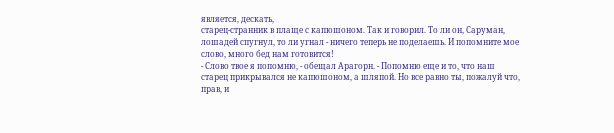является, дескать,
старец-странник в плаще с капюшоном. Так и говорил. То ли он, Саруман,
лошадей спугнул, то ли угнал - ничего теперь не поделаешь. И попомните мое
слово, много бед нам готовится!
- Слово твое я попомню, - обещал Арагорн. - Попомню еще и то, что наш
старец прикрывался не капюшоном, а шляпой. Но все равно ты, пожалуй что,
прав, и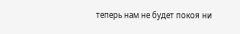теперь нам не будет покоя ни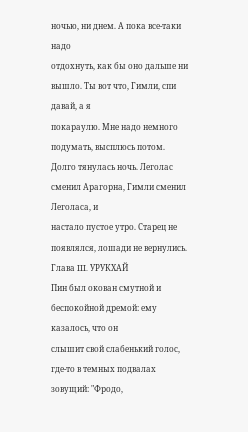ночью, ни днем. А пока все-таки надо
отдохнуть, как бы оно дальше ни вышло. Ты вот что, Гимли, спи давай, а я
покараулю. Мне надо немного подумать, высплюсь потом.
Долго тянулась ночь. Леголас сменил Арагорна, Гимли сменил Леголаса, и
настало пустое утро. Старец не появлялся, лошади не вернулись.
Глава III. УРУКХАЙ
Пин был окован смутной и беспокойной дремой: ему казалось, что он
слышит свой слабенький голос, где-то в темных подвалах зовущий: "Фродо,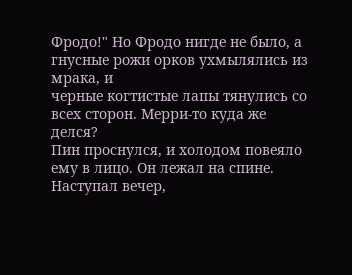Фродо!" Но Фродо нигде не было, а гнусные рожи орков ухмылялись из мрака, и
черные когтистые лапы тянулись со всех сторон. Мерри-то куда же делся?
Пин проснулся, и холодом повеяло ему в лицо. Он лежал на спине.
Наступал вечер,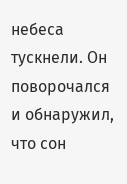небеса тускнели. Он поворочался и обнаружил, что сон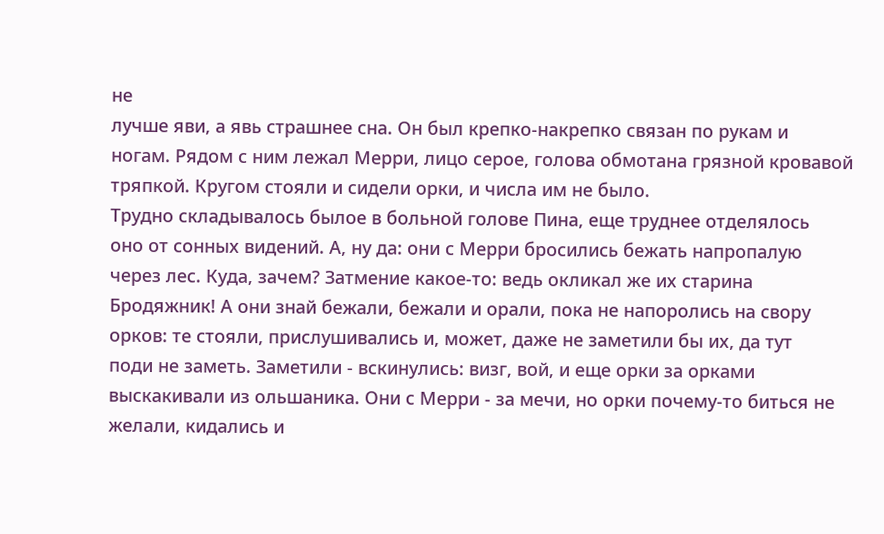не
лучше яви, а явь страшнее сна. Он был крепко-накрепко связан по рукам и
ногам. Рядом с ним лежал Мерри, лицо серое, голова обмотана грязной кровавой
тряпкой. Кругом стояли и сидели орки, и числа им не было.
Трудно складывалось былое в больной голове Пина, еще труднее отделялось
оно от сонных видений. А, ну да: они с Мерри бросились бежать напропалую
через лес. Куда, зачем? Затмение какое-то: ведь окликал же их старина
Бродяжник! А они знай бежали, бежали и орали, пока не напоролись на свору
орков: те стояли, прислушивались и, может, даже не заметили бы их, да тут
поди не заметь. Заметили - вскинулись: визг, вой, и еще орки за орками
выскакивали из ольшаника. Они с Мерри - за мечи, но орки почему-то биться не
желали, кидались и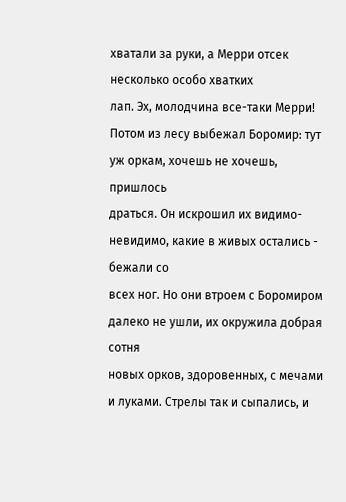хватали за руки, а Мерри отсек несколько особо хватких
лап. Эх, молодчина все-таки Мерри!
Потом из лесу выбежал Боромир: тут уж оркам, хочешь не хочешь, пришлось
драться. Он искрошил их видимо-невидимо, какие в живых остались - бежали со
всех ног. Но они втроем с Боромиром далеко не ушли, их окружила добрая сотня
новых орков, здоровенных, с мечами и луками. Стрелы так и сыпались, и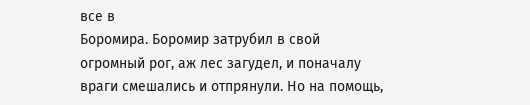все в
Боромира. Боромир затрубил в свой огромный рог, аж лес загудел, и поначалу
враги смешались и отпрянули. Но на помощь,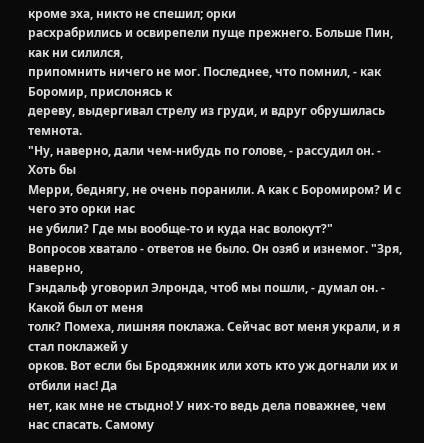кроме эха, никто не спешил; орки
расхрабрились и освирепели пуще прежнего. Больше Пин, как ни силился,
припомнить ничего не мог. Последнее, что помнил, - как Боромир, прислонясь к
дереву, выдергивал стрелу из груди, и вдруг обрушилась темнота.
"Ну, наверно, дали чем-нибудь по голове, - рассудил он. - Хоть бы
Мерри, беднягу, не очень поранили. А как с Боромиром? И с чего это орки нас
не убили? Где мы вообще-то и куда нас волокут?"
Вопросов хватало - ответов не было. Он озяб и изнемог. "Зря, наверно,
Гэндальф уговорил Элронда, чтоб мы пошли, - думал он. - Какой был от меня
толк? Помеха, лишняя поклажа. Сейчас вот меня украли, и я стал поклажей у
орков. Вот если бы Бродяжник или хоть кто уж догнали их и отбили нас! Да
нет, как мне не стыдно! У них-то ведь дела поважнее, чем нас спасать. Самому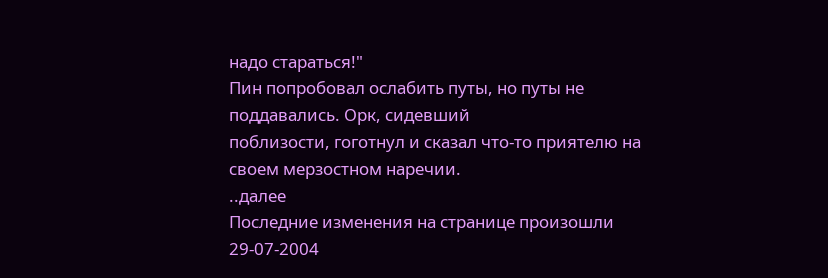надо стараться!"
Пин попробовал ослабить путы, но путы не поддавались. Орк, сидевший
поблизости, гоготнул и сказал что-то приятелю на своем мерзостном наречии.
..далее
Последние изменения на странице произошли 29-07-2004